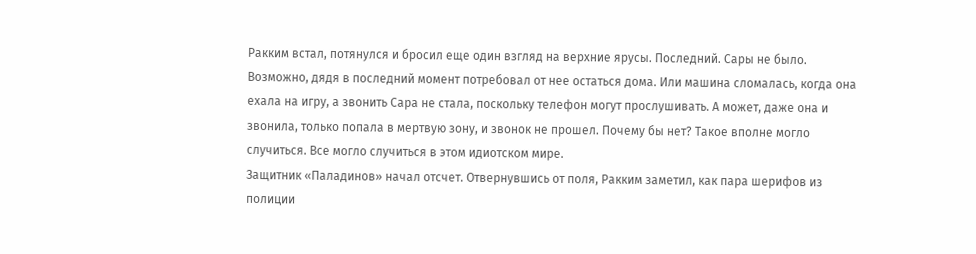Ракким встал, потянулся и бросил еще один взгляд на верхние ярусы. Последний. Сары не было. Возможно, дядя в последний момент потребовал от нее остаться дома. Или машина сломалась, когда она ехала на игру, а звонить Сара не стала, поскольку телефон могут прослушивать. А может, даже она и звонила, только попала в мертвую зону, и звонок не прошел. Почему бы нет? Такое вполне могло случиться. Все могло случиться в этом идиотском мире.
Защитник «Паладинов» начал отсчет. Отвернувшись от поля, Ракким заметил, как пара шерифов из полиции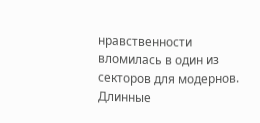нравственности вломилась в один из секторов для модернов. Длинные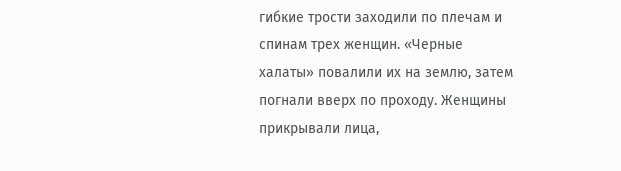гибкие трости заходили по плечам и спинам трех женщин. «Черные халаты» повалили их на землю, затем погнали вверх по проходу. Женщины прикрывали лица,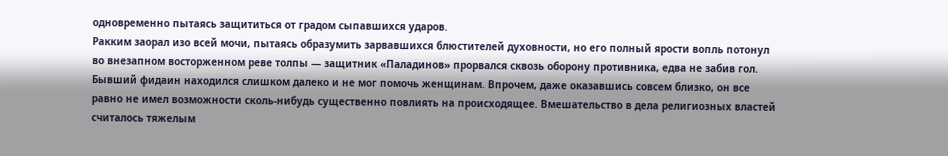одновременно пытаясь защититься от градом сыпавшихся ударов.
Ракким заорал изо всей мочи, пытаясь образумить зарвавшихся блюстителей духовности, но его полный ярости вопль потонул во внезапном восторженном реве толпы — защитник «Паладинов» прорвался сквозь оборону противника, едва не забив гол. Бывший фидаин находился слишком далеко и не мог помочь женщинам. Впрочем, даже оказавшись совсем близко, он все равно не имел возможности сколь-нибудь существенно повлиять на происходящее. Вмешательство в дела религиозных властей считалось тяжелым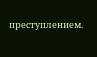преступлением.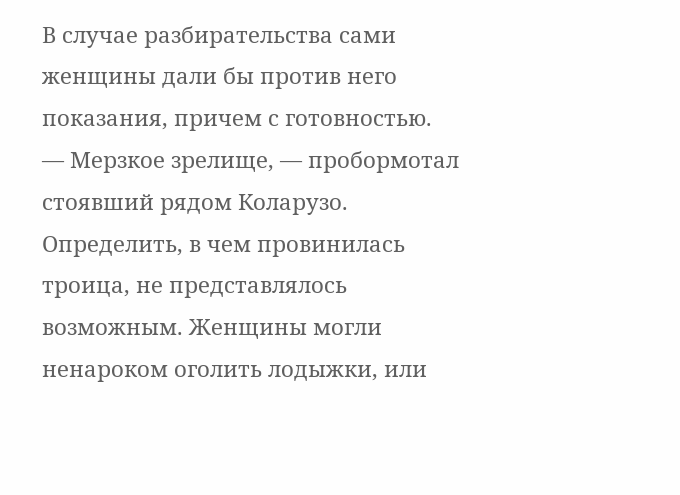В случае разбирательства сами женщины дали бы против него показания, причем с готовностью.
— Мерзкое зрелище, — пробормотал стоявший рядом Коларузо.
Определить, в чем провинилась троица, не представлялось возможным. Женщины могли ненароком оголить лодыжки, или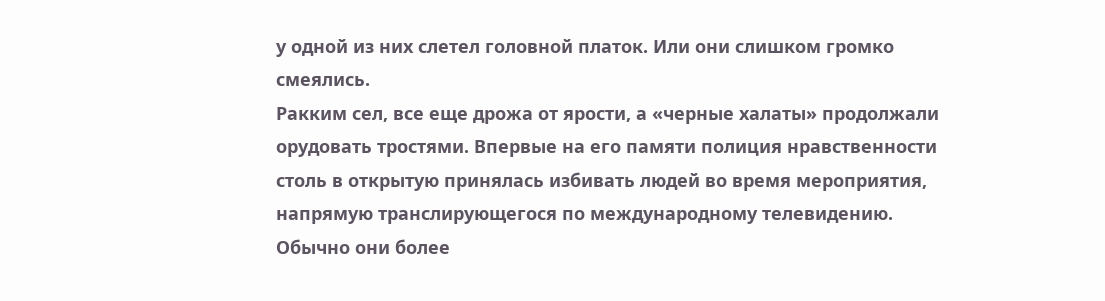у одной из них слетел головной платок. Или они слишком громко смеялись.
Ракким сел, все еще дрожа от ярости, а «черные халаты» продолжали орудовать тростями. Впервые на его памяти полиция нравственности столь в открытую принялась избивать людей во время мероприятия, напрямую транслирующегося по международному телевидению. Обычно они более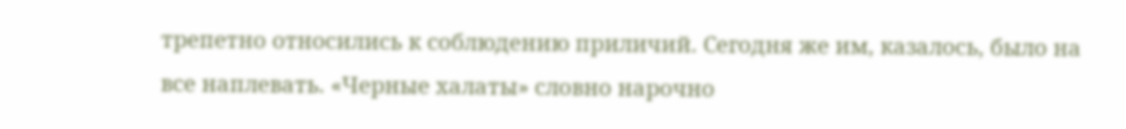трепетно относились к соблюдению приличий. Сегодня же им, казалось, было на все наплевать. «Черные халаты» словно нарочно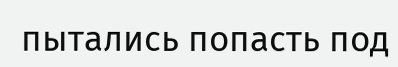пытались попасть под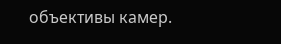объективы камер.